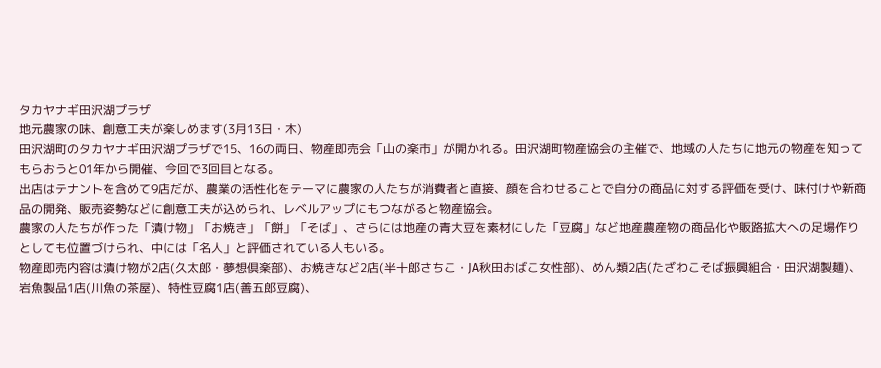タカヤナギ田沢湖プラザ
地元農家の味、創意工夫が楽しめます(3月13日・木)
田沢湖町のタカヤナギ田沢湖プラザで15、16の両日、物産即売会「山の楽市」が開かれる。田沢湖町物産協会の主催で、地域の人たちに地元の物産を知ってもらおうと01年から開催、今回で3回目となる。
出店はテナントを含めて9店だが、農業の活性化をテーマに農家の人たちが消費者と直接、顔を合わせることで自分の商品に対する評価を受け、味付けや新商品の開発、販売姿勢などに創意工夫が込められ、レベルアップにもつながると物産協会。
農家の人たちが作った「漬け物」「お焼き」「餅」「そば」、さらには地産の青大豆を素材にした「豆腐」など地産農産物の商品化や販路拡大への足場作りとしても位置づけられ、中には「名人」と評価されている人もいる。
物産即売内容は漬け物が2店(久太郎・夢想倶楽部)、お焼きなど2店(半十郎さちこ・JA秋田おばこ女性部)、めん類2店(たざわこそば振興組合・田沢湖製麺)、岩魚製品1店(川魚の茶屋)、特性豆腐1店(善五郎豆腐)、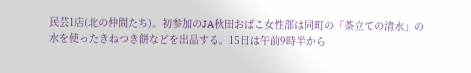民芸1店(北の仲間たち)。初参加のJA秋田おばこ女性部は同町の「茶立ての清水」の水を使ったきねつき餅などを出品する。15日は午前9時半から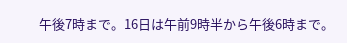午後7時まで。16日は午前9時半から午後6時まで。